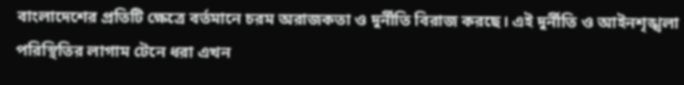বাংলাদেশের প্রতিটি ক্ষেত্রে বর্তমানে চরম অরাজকতা ও দুর্নীতি বিরাজ করছে। এই দুর্নীতি ও আইনশৃঙ্খলা পরিস্থিতির লাগাম টেনে ধরা এখন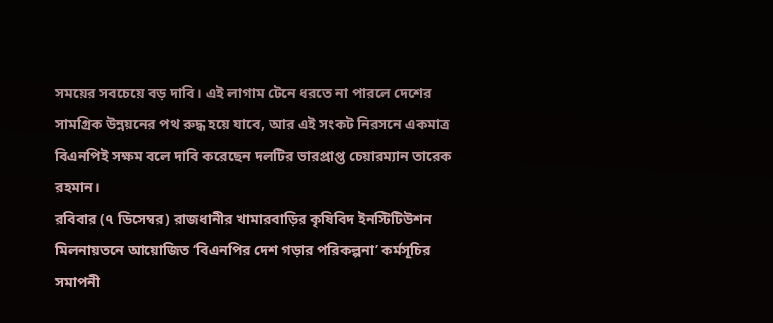সময়ের সবচেয়ে বড় দাবি। এই লাগাম টেনে ধরতে না পারলে দেশের সামগ্রিক উন্নয়নের পথ রুদ্ধ হয়ে যাবে, আর এই সংকট নিরসনে একমাত্র বিএনপিই সক্ষম বলে দাবি করেছেন দলটির ভারপ্রাপ্ত চেয়ারম্যান তারেক রহমান।
রবিবার (৭ ডিসেম্বর) রাজধানীর খামারবাড়ির কৃষিবিদ ইনস্টিটিউশন মিলনায়তনে আয়োজিত ‘বিএনপির দেশ গড়ার পরিকল্পনা’ কর্মসূচির সমাপনী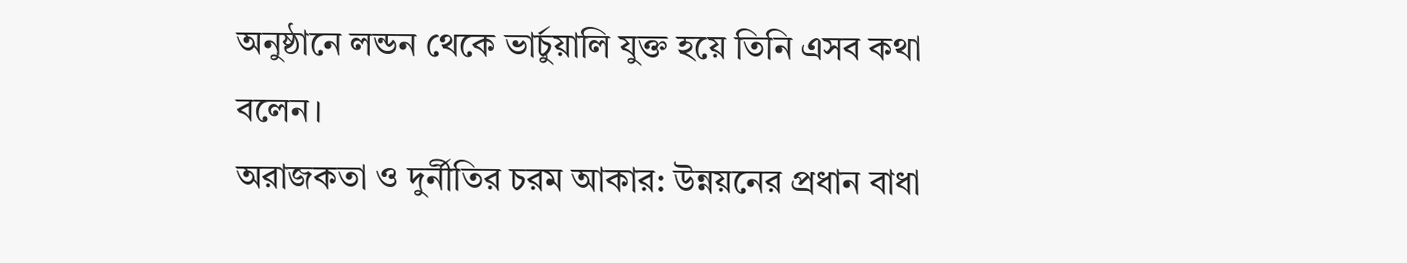অনুষ্ঠানে লন্ডন থেকে ভার্চুয়ালি যুক্ত হয়ে তিনি এসব কথা বলেন।
অরাজকতা ও দুর্নীতির চরম আকার: উন্নয়নের প্রধান বাধা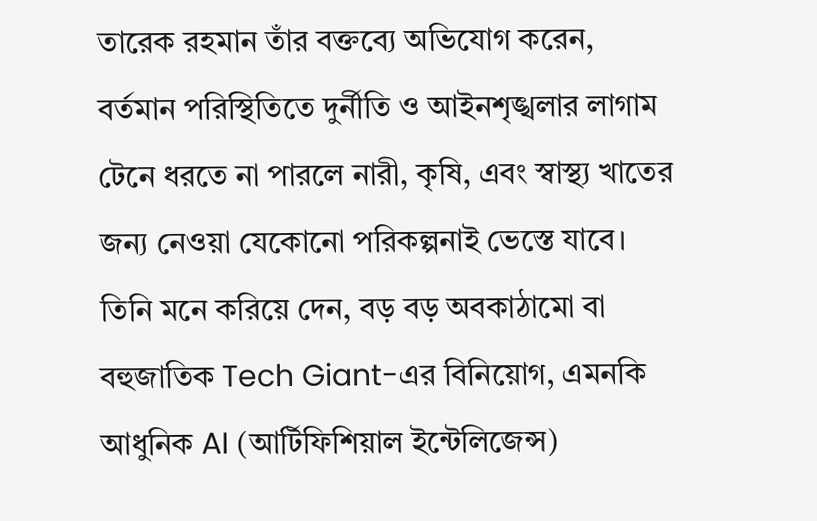তারেক রহমান তাঁর বক্তব্যে অভিযোগ করেন, বর্তমান পরিস্থিতিতে দুর্নীতি ও আইনশৃঙ্খলার লাগাম টেনে ধরতে না পারলে নারী, কৃষি, এবং স্বাস্থ্য খাতের জন্য নেওয়া যেকোনো পরিকল্পনাই ভেস্তে যাবে। তিনি মনে করিয়ে দেন, বড় বড় অবকাঠামো বা বহুজাতিক Tech Giant-এর বিনিয়োগ, এমনকি আধুনিক AI (আর্টিফিশিয়াল ইন্টেলিজেন্স)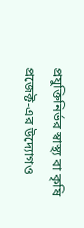প্রযুক্তিনির্ভর স্বাস্থ্য বা কৃষি প্রজেক্ট-এর উদ্যোগও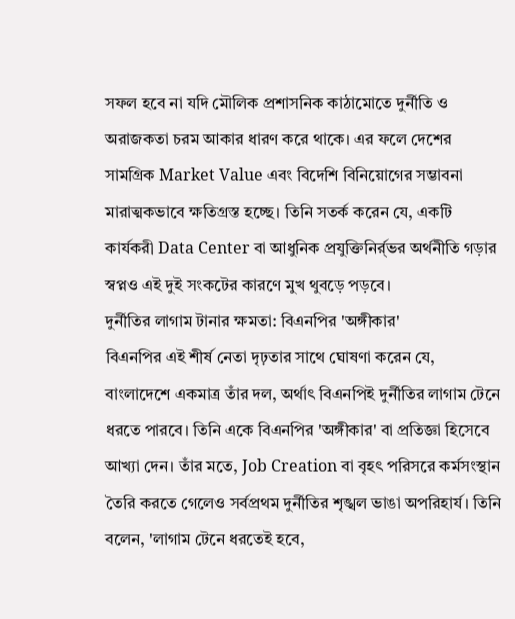সফল হবে না যদি মৌলিক প্রশাসনিক কাঠামোতে দুর্নীতি ও অরাজকতা চরম আকার ধারণ করে থাকে। এর ফলে দেশের সামগ্রিক Market Value এবং বিদেশি বিনিয়োগের সম্ভাবনা মারাত্মকভাবে ক্ষতিগ্রস্ত হচ্ছে। তিনি সতর্ক করেন যে, একটি কার্যকরী Data Center বা আধুনিক প্রযুক্তিনির্র্ভর অর্থনীতি গড়ার স্বপ্নও এই দুই সংকটের কারণে মুখ থুবড়ে পড়বে।
দুর্নীতির লাগাম টানার ক্ষমতা: বিএনপির 'অঙ্গীকার'
বিএনপির এই শীর্ষ নেতা দৃঢ়তার সাথে ঘোষণা করেন যে, বাংলাদেশে একমাত্র তাঁর দল, অর্থাৎ বিএনপিই দুর্নীতির লাগাম টেনে ধরতে পারবে। তিনি একে বিএনপির 'অঙ্গীকার' বা প্রতিজ্ঞা হিসেবে আখ্যা দেন। তাঁর মতে, Job Creation বা বৃহৎ পরিসরে কর্মসংস্থান তৈরি করতে গেলেও সর্বপ্রথম দুর্নীতির শৃঙ্খল ভাঙা অপরিহার্য। তিনি বলেন, 'লাগাম টেনে ধরতেই হবে,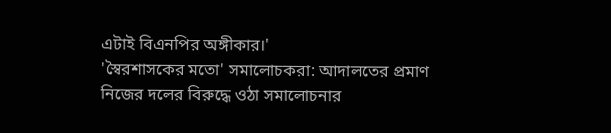এটাই বিএনপির অঙ্গীকার।'
'স্বৈরশাসকের মতো' সমালোচকরা: আদালতের প্রমাণ
নিজের দলের বিরুদ্ধে ওঠা সমালোচনার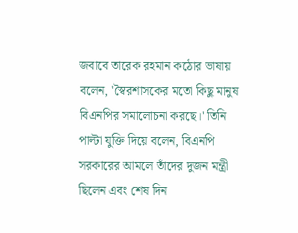জবাবে তারেক রহমান কঠোর ভাষায় বলেন, 'স্বৈরশাসকের মতো কিছু মানুষ বিএনপির সমালোচনা করছে।' তিনি পাল্টা যুক্তি দিয়ে বলেন, বিএনপি সরকারের আমলে তাঁদের দুজন মন্ত্রী ছিলেন এবং শেষ দিন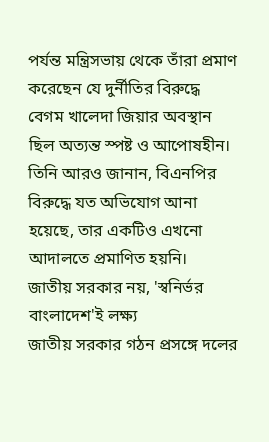পর্যন্ত মন্ত্রিসভায় থেকে তাঁরা প্রমাণ করেছেন যে দুর্নীতির বিরুদ্ধে বেগম খালেদা জিয়ার অবস্থান ছিল অত্যন্ত স্পষ্ট ও আপোষহীন। তিনি আরও জানান, বিএনপির বিরুদ্ধে যত অভিযোগ আনা হয়েছে, তার একটিও এখনো আদালতে প্রমাণিত হয়নি।
জাতীয় সরকার নয়, 'স্বনির্ভর বাংলাদেশ'ই লক্ষ্য
জাতীয় সরকার গঠন প্রসঙ্গে দলের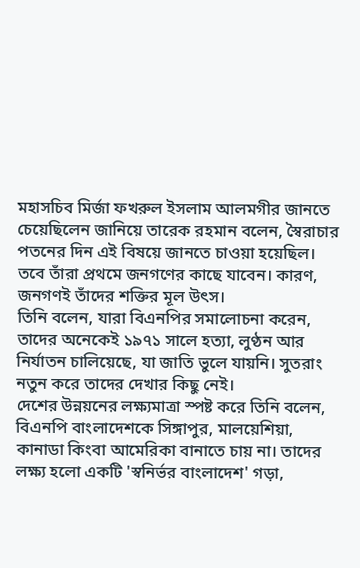মহাসচিব মির্জা ফখরুল ইসলাম আলমগীর জানতে চেয়েছিলেন জানিয়ে তারেক রহমান বলেন, স্বৈরাচার পতনের দিন এই বিষয়ে জানতে চাওয়া হয়েছিল। তবে তাঁরা প্রথমে জনগণের কাছে যাবেন। কারণ, জনগণই তাঁদের শক্তির মূল উৎস।
তিনি বলেন, যারা বিএনপির সমালোচনা করেন, তাদের অনেকেই ১৯৭১ সালে হত্যা, লুণ্ঠন আর নির্যাতন চালিয়েছে, যা জাতি ভুলে যায়নি। সুতরাং নতুন করে তাদের দেখার কিছু নেই।
দেশের উন্নয়নের লক্ষ্যমাত্রা স্পষ্ট করে তিনি বলেন, বিএনপি বাংলাদেশকে সিঙ্গাপুর, মালয়েশিয়া, কানাডা কিংবা আমেরিকা বানাতে চায় না। তাদের লক্ষ্য হলো একটি 'স্বনির্ভর বাংলাদেশ' গড়া,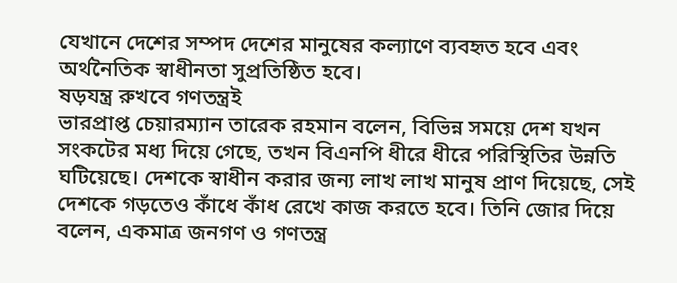যেখানে দেশের সম্পদ দেশের মানুষের কল্যাণে ব্যবহৃত হবে এবং অর্থনৈতিক স্বাধীনতা সুপ্রতিষ্ঠিত হবে।
ষড়যন্ত্র রুখবে গণতন্ত্রই
ভারপ্রাপ্ত চেয়ারম্যান তারেক রহমান বলেন, বিভিন্ন সময়ে দেশ যখন সংকটের মধ্য দিয়ে গেছে, তখন বিএনপি ধীরে ধীরে পরিস্থিতির উন্নতি ঘটিয়েছে। দেশকে স্বাধীন করার জন্য লাখ লাখ মানুষ প্রাণ দিয়েছে, সেই দেশকে গড়তেও কাঁধে কাঁধ রেখে কাজ করতে হবে। তিনি জোর দিয়ে বলেন, একমাত্র জনগণ ও গণতন্ত্র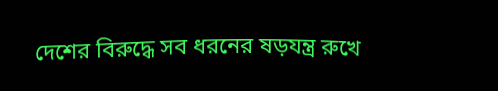দেশের বিরুদ্ধে সব ধরনের ষড়যন্ত্র রুখে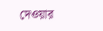দেওয়ার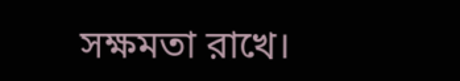সক্ষমতা রাখে।